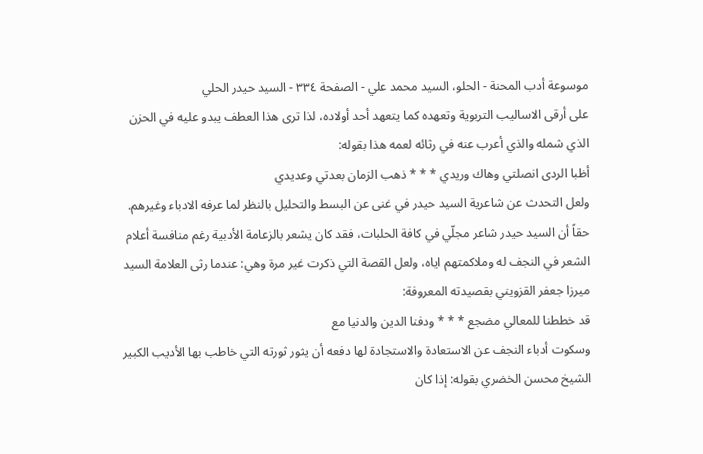موسوعة أدب المحنة - الحلو، السيد محمد علي - الصفحة ٣٣٤ - السيد حيدر الحلي
على أرقى الاساليب التربوية وتعهده كما يتعهد أحد أولاده، لذا ترى هذا العطف يبدو عليه في الحزن الذي شمله والذي أعرب عنه في رثائه لعمه هذا بقوله:
أظبا الردى انصلتي وهاك وريدي * * * ذهب الزمان بعدتي وعديدي
ولعل التحدث عن شاعرية السيد حيدر في غنى عن البسط والتحليل بالنظر لما عرفه الادباء وغيرهم.
حقاً أن السيد حيدر شاعر مجلّي في كافة الحلبات، فقد كان يشعر بالزعامة الأدبية رغم منافسة أعلام الشعر في النجف له وملاكمتهم اياه، ولعل القصة التي ذكرت غير مرة وهي: عندما رثى العلامة السيد ميرزا جعفر القزويني بقصيدته المعروفة:
قد خططنا للمعالي مضجع * * * ودفنا الدين والدنيا مع
وسكوت أدباء النجف عن الاستعادة والاستجادة لها دفعه أن يثور ثورته التي خاطب بها الأديب الكبير الشيخ محسن الخضري بقوله: إذا كان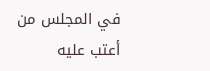في المجلس من أعتب عليه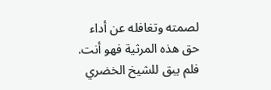لصمته وتغافله عن أداء حق هذه المرثية فهو أنت. فلم يبق للشيخ الخضري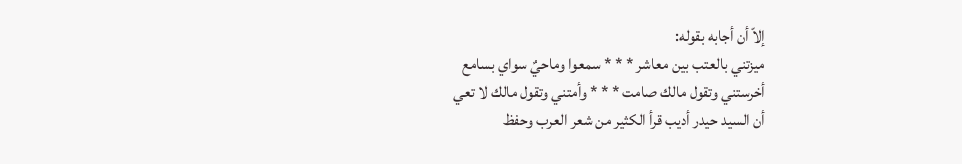إلاّ أن أجابه بقوله:
ميزتني بالعتب بين معاشر * * * سمعوا وماحيٌ سواي بسامع
أخرستني وتقول مالك صامت * * * وأمتني وتقول مالك لا تعي
أن السيد حيدر أديب قرأ الكثير من شعر العرب وحفظ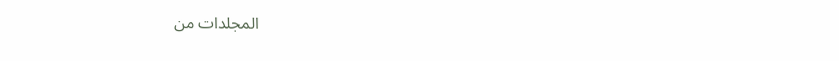المجلدات من